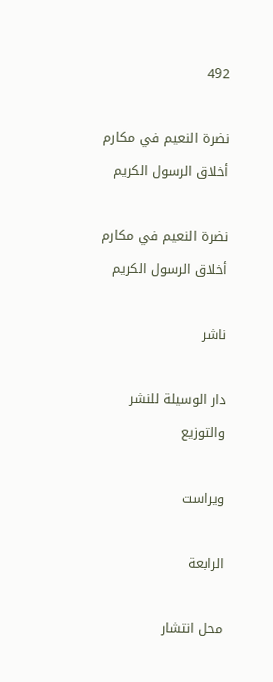492

نضرة النعيم في مكارم أخلاق الرسول الكريم

نضرة النعيم في مكارم أخلاق الرسول الكريم

ناشر

دار الوسيلة للنشر والتوزيع

ویراست

الرابعة

محل انتشار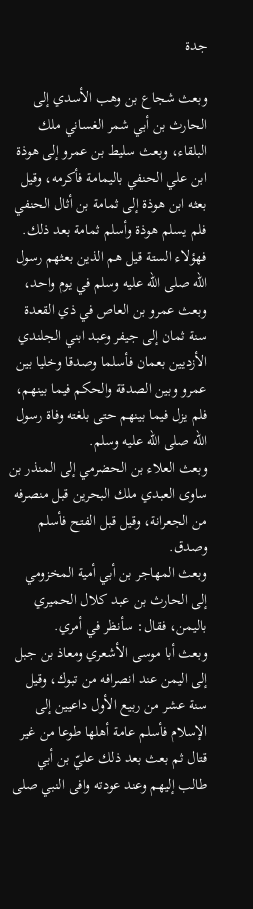جدة

وبعث شجاع بن وهب الأسدي إلى الحارث بن أبي شمر الغساني ملك البلقاء، وبعث سليط بن عمرو إلى هوذة ابن علي الحنفي باليمامة فأكرمه، وقيل بعثه ابن هوذة إلى ثمامة بن أثال الحنفي فلم يسلم هوذة وأسلم ثمامة بعد ذلك.
فهؤلاء الستة قيل هم الذين بعثهم رسول الله صلى الله عليه وسلم في يوم واحد، وبعث عمرو بن العاص في ذي القعدة سنة ثمان إلى جيفر وعبد ابني الجلندي الأزديين بعمان فأسلما وصدقا وخليا بين عمرو وبين الصدقة والحكم فيما بينهم، فلم يزل فيما بينهم حتى بلغته وفاة رسول الله صلى الله عليه وسلم.
وبعث العلاء بن الحضرمي إلى المنذر بن ساوى العبدي ملك البحرين قبل منصرفه من الجعرانة، وقيل قبل الفتح فأسلم وصدق.
وبعث المهاجر بن أبي أمية المخزومي إلى الحارث بن عبد كلال الحميري باليمن، فقال: سأنظر في أمري.
وبعث أبا موسى الأشعري ومعاذ بن جبل إلى اليمن عند انصرافه من تبوك، وقيل سنة عشر من ربيع الأول داعيين إلى الإسلام فأسلم عامة أهلها طوعا من غير قتال ثم بعث بعد ذلك عليّ بن أبي طالب إليهم وعند عودته وافى النبي صلى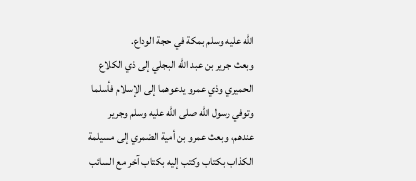الله عليه وسلم بمكة في حجة الوداع.
وبعث جرير بن عبد الله البجلي إلى ذي الكلاع الحميري وذي عمرو يدعوهما إلى الإسلام فأسلما وتوفي رسول الله صلى الله عليه وسلم وجرير عندهم، وبعث عمرو بن أمية الضمري إلى مسيلمة الكذاب بكتاب وكتب إليه بكتاب آخر مع السائب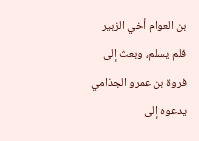بن العوام أخي الزبير فلم يسلم، وبعث إلى فروة بن عمرو الجذامي يدعوه إلى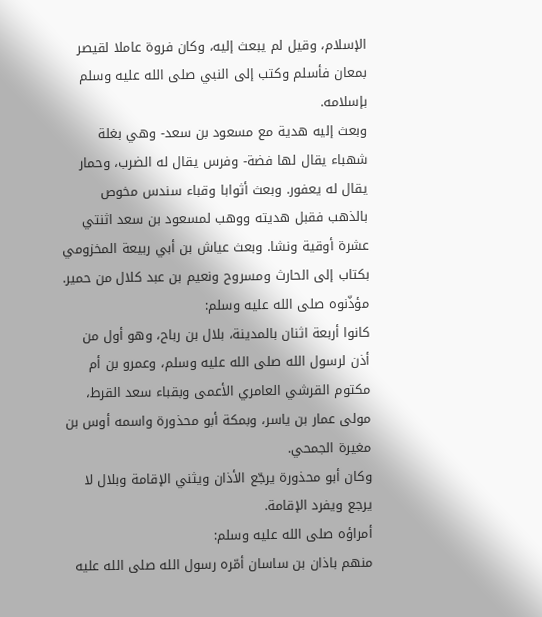الإسلام، وقيل لم يبعث إليه، وكان فروة عاملا لقيصر بمعان فأسلم وكتب إلى النبي صلى الله عليه وسلم بإسلامه.
وبعث إليه هدية مع مسعود بن سعد- وهي بغلة شهباء يقال لها فضة- وفرس يقال له الضرب، وحمار يقال له يعفور. وبعث أثوابا وقباء سندس مخوص بالذهب فقبل هديته ووهب لمسعود بن سعد اثنتي عشرة أوقية ونشا. وبعث عياش بن أبي ربيعة المخزومي بكتاب إلى الحارث ومسروح ونعيم بن عبد كلال من حمير.
مؤذّنوه صلى الله عليه وسلم:
كانوا أربعة اثنان بالمدينة، بلال بن رباح، وهو أول من أذن لرسول الله صلى الله عليه وسلم، وعمرو بن أم مكتوم القرشي العامري الأعمى وبقباء سعد القرط، مولى عمار بن ياسر، وبمكة أبو محذورة واسمه أوس بن مغيرة الجمحي.
وكان أبو محذورة يرجّع الأذان ويثني الإقامة وبلال لا يرجع ويفرد الإقامة.
أمراؤه صلى الله عليه وسلم:
منهم باذان بن ساسان أمّره رسول الله صلى الله عليه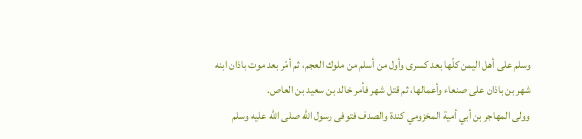وسلم على أهل اليمن كلّها بعد كسرى وأول من أسلم من ملوك العجم، ثم أمّر بعد موت باذان ابنه شهر بن باذان على صنعاء وأعمالها، ثم قتل شهر فأمر خالد بن سعيد بن العاص.
وولى المهاجر بن أبي أمية المخزومي كندة والصدف فتوفى رسول الله صلى الله عليه وسلم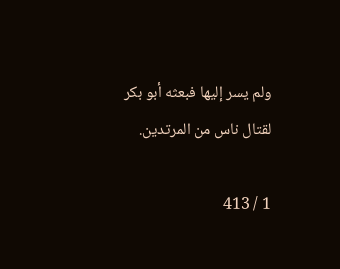ولم يسر إليها فبعثه أبو بكر لقتال ناس من المرتدين.

1 / 413